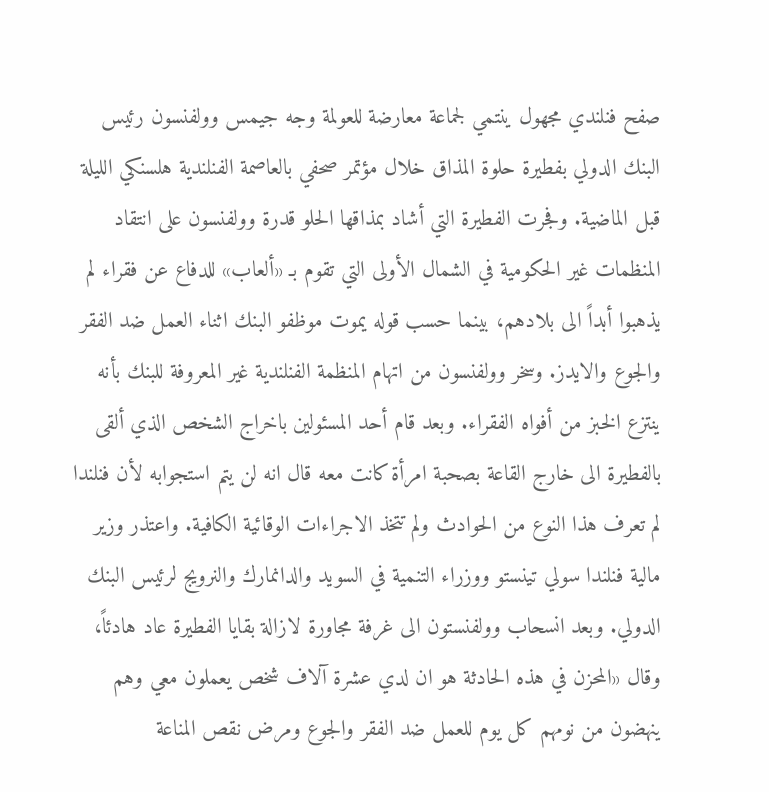صفح فنلندي مجهول ينتمي لجماعة معارضة للعولمة وجه جيمس وولفنسون رئيس البنك الدولي بفطيرة حلوة المذاق خلال مؤتمر صحفي بالعاصمة الفنلندية هلسنكي الليلة قبل الماضية. وفجرت الفطيرة التي أشاد بمذاقها الحلو قدرة وولفنسون على انتقاد المنظمات غير الحكومية في الشمال الأولى التي تقوم بـ «ألعاب» للدفاع عن فقراء لم يذهبوا أبداً الى بلادهم، بينما حسب قوله يموت موظفو البنك اثناء العمل ضد الفقر والجوع والايدز. وسخر وولفنسون من اتهام المنظمة الفنلندية غير المعروفة للبنك بأنه ينتزع الخبز من أفواه الفقراء. وبعد قام أحد المسئولين باخراج الشخص الذي ألقى بالفطيرة الى خارج القاعة بصحبة امرأة كانت معه قال انه لن يتم استجوابه لأن فنلندا لم تعرف هذا النوع من الحوادث ولم تتخذ الاجراءات الوقائية الكافية. واعتذر وزير مالية فنلندا سولي تينستو ووزراء التنمية في السويد والدانمارك والنرويج لرئيس البنك الدولي. وبعد انسحاب وولفنستون الى غرفة مجاورة لازالة بقايا الفطيرة عاد هادئاً، وقال «المحزن في هذه الحادثة هو ان لدي عشرة آلاف شخص يعملون معي وهم ينهضون من نومهم كل يوم للعمل ضد الفقر والجوع ومرض نقص المناعة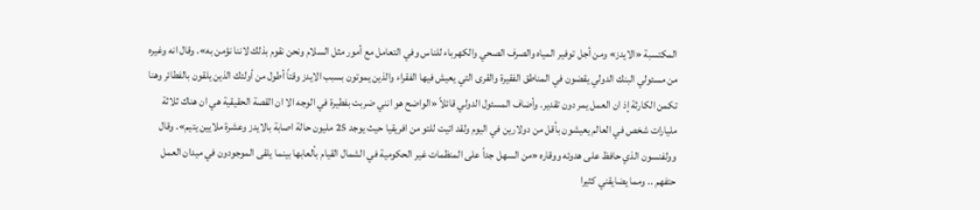المكتسبة «الايدز» ومن أجل توفير المياه والصرف الصحي والكهرباء للناس وفي التعامل مع أمور مثل السلام ونحن نقوم بذلك لاننا نؤمن به». وقال انه وغيره من مسئولي البنك الدولي يقضون في المناطق الفقيرة والقرى التي يعيش فيها الفقراء والذين يموتون بسبب الايدز وقتاً أطول من أولئك الذين يلقون بالفطائر وهنا تكمن الكارثة إذ ان العمل يمر دون تقدير. وأضاف المسئول الدولي قائلاً «الواضح هو انني ضربت بفطيرة في الوجه الا ان القصة الحقيقية هي ان هناك ثلاثة مليارات شخص في العالم يعيشون بأقل من دولارين في اليوم ولقد اتيت للتو من افريقيا حيث يوجد 25 مليون حالة اصابة بالايدز وعشرة ملايين يتيم». وقال وولفنسون الذي حافظ على هدوئه ووقاره «من السهل جداً على المنظمات غير الحكومية في الشمال القيام بألعابها بينما يلقى الموجودون في ميدان العمل حتفهم .. ومما يضايقني كثيرا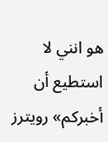هو انني لا استطيع أن أخبركم» رويترز